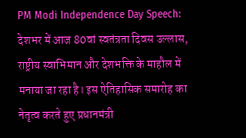PM Modi Independence Day Speech: देशभर में आज 80वां स्वतंत्रता दिवस उल्लास, राष्ट्रीय स्वाभिमान और देशभक्ति के माहौल में मनाया जा रहा है। इस ऐतिहासिक समारोह का नेतृत्व करते हुए प्रधानमंत्री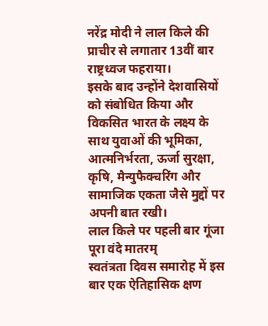नरेंद्र मोदी ने लाल किले की प्राचीर से लगातार 13वीं बार राष्ट्रध्वज फहराया।
इसके बाद उन्होंने देशवासियों को संबोधित किया और विकसित भारत के लक्ष्य के साथ युवाओं की भूमिका, आत्मनिर्भरता, ऊर्जा सुरक्षा, कृषि, मैन्युफैक्चरिंग और सामाजिक एकता जैसे मुद्दों पर अपनी बात रखी।
लाल किले पर पहली बार गूंजा पूरा वंदे मातरम्
स्वतंत्रता दिवस समारोह में इस बार एक ऐतिहासिक क्षण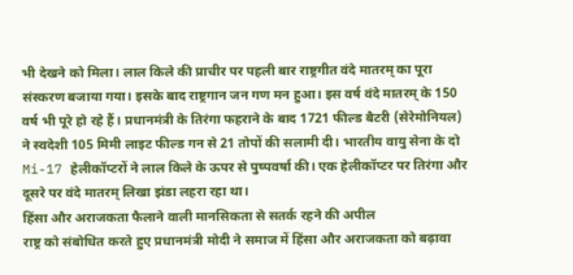भी देखने को मिला। लाल किले की प्राचीर पर पहली बार राष्ट्रगीत वंदे मातरम् का पूरा संस्करण बजाया गया। इसके बाद राष्ट्रगान जन गण मन हुआ। इस वर्ष वंदे मातरम् के 150 वर्ष भी पूरे हो रहे हैं। प्रधानमंत्री के तिरंगा फहराने के बाद 1721 फील्ड बैटरी (सेरेमोनियल) ने स्वदेशी 105 मिमी लाइट फील्ड गन से 21 तोपों की सलामी दी। भारतीय वायु सेना के दो Mi-17 हेलीकॉप्टरों ने लाल किले के ऊपर से पुष्पवर्षा की। एक हेलीकॉप्टर पर तिरंगा और दूसरे पर वंदे मातरम् लिखा झंडा लहरा रहा था।
हिंसा और अराजकता फैलाने वाली मानसिकता से सतर्क रहने की अपील
राष्ट्र को संबोधित करते हुए प्रधानमंत्री मोदी ने समाज में हिंसा और अराजकता को बढ़ावा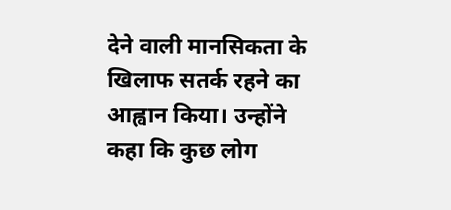देने वाली मानसिकता के खिलाफ सतर्क रहने का आह्वान किया। उन्होंने कहा कि कुछ लोग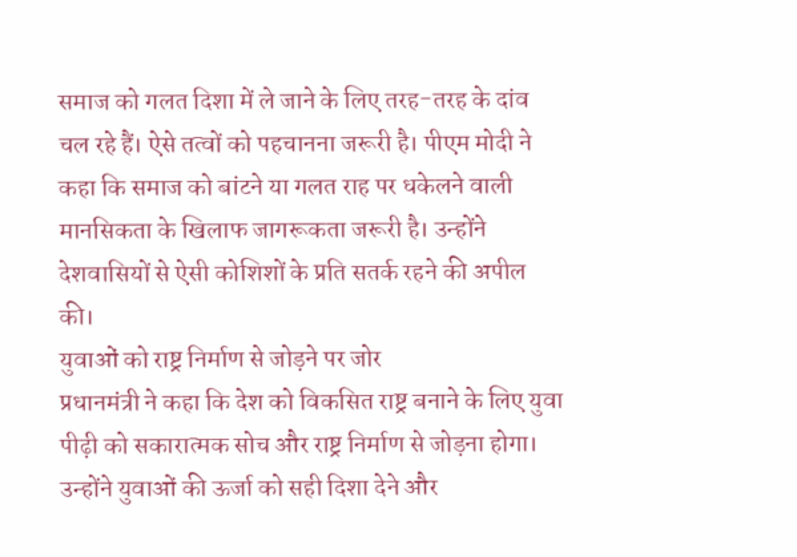समाज को गलत दिशा में ले जाने के लिए तरह-तरह के दांव चल रहे हैं। ऐसे तत्वों को पहचानना जरूरी है। पीएम मोदी ने कहा कि समाज को बांटने या गलत राह पर धकेलने वाली मानसिकता के खिलाफ जागरूकता जरूरी है। उन्होंने देशवासियों से ऐसी कोशिशों के प्रति सतर्क रहने की अपील की।
युवाओं को राष्ट्र निर्माण से जोड़ने पर जोर
प्रधानमंत्री ने कहा कि देश को विकसित राष्ट्र बनाने के लिए युवा पीढ़ी को सकारात्मक सोच और राष्ट्र निर्माण से जोड़ना होगा। उन्होंने युवाओं की ऊर्जा को सही दिशा देने और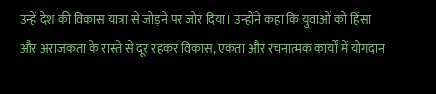उन्हें देश की विकास यात्रा से जोड़ने पर जोर दिया। उन्होंने कहा कि युवाओं को हिंसा और अराजकता के रास्ते से दूर रहकर विकास, एकता और रचनात्मक कार्यों में योगदान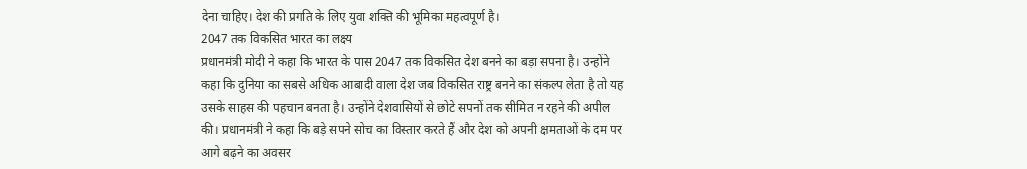देना चाहिए। देश की प्रगति के लिए युवा शक्ति की भूमिका महत्वपूर्ण है।
2047 तक विकसित भारत का लक्ष्य
प्रधानमंत्री मोदी ने कहा कि भारत के पास 2047 तक विकसित देश बनने का बड़ा सपना है। उन्होंने कहा कि दुनिया का सबसे अधिक आबादी वाला देश जब विकसित राष्ट्र बनने का संकल्प लेता है तो यह उसके साहस की पहचान बनता है। उन्होंने देशवासियों से छोटे सपनों तक सीमित न रहने की अपील की। प्रधानमंत्री ने कहा कि बड़े सपने सोच का विस्तार करते हैं और देश को अपनी क्षमताओं के दम पर आगे बढ़ने का अवसर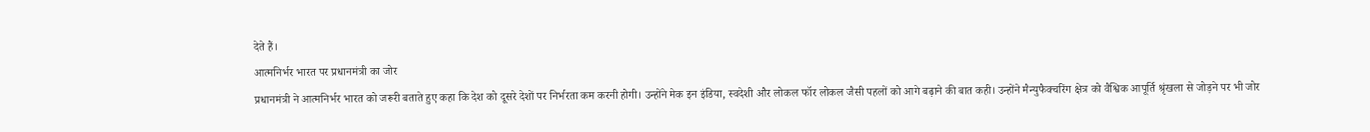देते हैं।
आत्मनिर्भर भारत पर प्रधानमंत्री का जोर
प्रधानमंत्री ने आत्मनिर्भर भारत को जरूरी बताते हुए कहा कि देश को दूसरे देशों पर निर्भरता कम करनी होगी। उन्होंने मेक इन इंडिया, स्वदेशी और लोकल फॉर लोकल जैसी पहलों को आगे बढ़ाने की बात कही। उन्होंने मैन्युफैक्चरिंग क्षेत्र को वैश्विक आपूर्ति श्रृंखला से जोड़ने पर भी जोर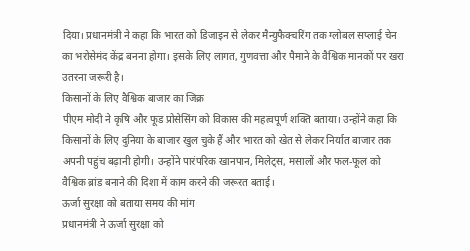दिया। प्रधानमंत्री ने कहा कि भारत को डिजाइन से लेकर मैन्युफैक्चरिंग तक ग्लोबल सप्लाई चेन का भरोसेमंद केंद्र बनना होगा। इसके लिए लागत, गुणवत्ता और पैमाने के वैश्विक मानकों पर खरा उतरना जरूरी है।
किसानों के लिए वैश्विक बाजार का जिक्र
पीएम मोदी ने कृषि और फूड प्रोसेसिंग को विकास की महत्वपूर्ण शक्ति बताया। उन्होंने कहा कि किसानों के लिए दुनिया के बाजार खुल चुके हैं और भारत को खेत से लेकर निर्यात बाजार तक अपनी पहुंच बढ़ानी होगी। उन्होंने पारंपरिक खानपान, मिलेट्स, मसालों और फल-फूल को वैश्विक ब्रांड बनाने की दिशा में काम करने की जरूरत बताई।
ऊर्जा सुरक्षा को बताया समय की मांग
प्रधानमंत्री ने ऊर्जा सुरक्षा को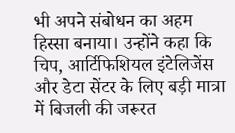भी अपने संबोधन का अहम हिस्सा बनाया। उन्होंने कहा कि चिप, आर्टिफिशियल इंटेलिजेंस और डेटा सेंटर के लिए बड़ी मात्रा में बिजली की जरूरत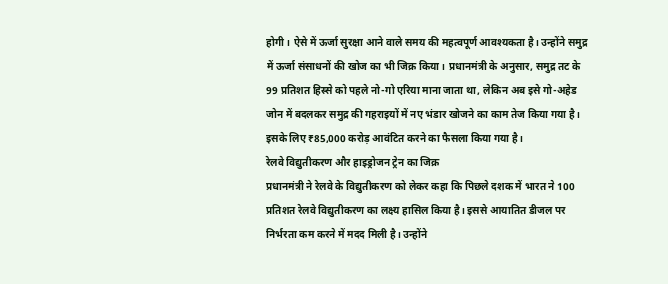होगी। ऐसे में ऊर्जा सुरक्षा आने वाले समय की महत्वपूर्ण आवश्यकता है। उन्होंने समुद्र में ऊर्जा संसाधनों की खोज का भी जिक्र किया। प्रधानमंत्री के अनुसार, समुद्र तट के 99 प्रतिशत हिस्से को पहले नो-गो एरिया माना जाता था, लेकिन अब इसे गो-अहेड जोन में बदलकर समुद्र की गहराइयों में नए भंडार खोजने का काम तेज किया गया है। इसके लिए ₹85,000 करोड़ आवंटित करने का फैसला किया गया है।
रेलवे विद्युतीकरण और हाइड्रोजन ट्रेन का जिक्र
प्रधानमंत्री ने रेलवे के विद्युतीकरण को लेकर कहा कि पिछले दशक में भारत ने 100 प्रतिशत रेलवे विद्युतीकरण का लक्ष्य हासिल किया है। इससे आयातित डीजल पर निर्भरता कम करने में मदद मिली है। उन्होंने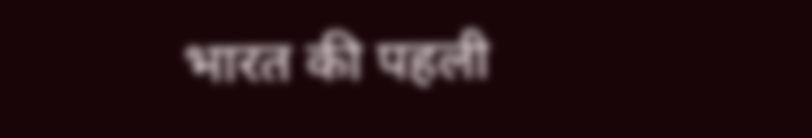भारत की पहली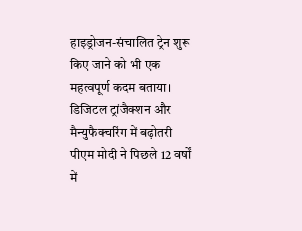हाइड्रोजन-संचालित ट्रेन शुरू किए जाने को भी एक महत्वपूर्ण कदम बताया।
डिजिटल ट्रांजैक्शन और मैन्युफैक्चरिंग में बढ़ोतरी
पीएम मोदी ने पिछले 12 वर्षों में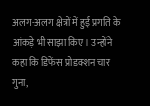अलग-अलग क्षेत्रों में हुई प्रगति के आंकड़े भी साझा किए। उन्होंने कहा कि डिफेंस प्रोडक्शन चार गुना,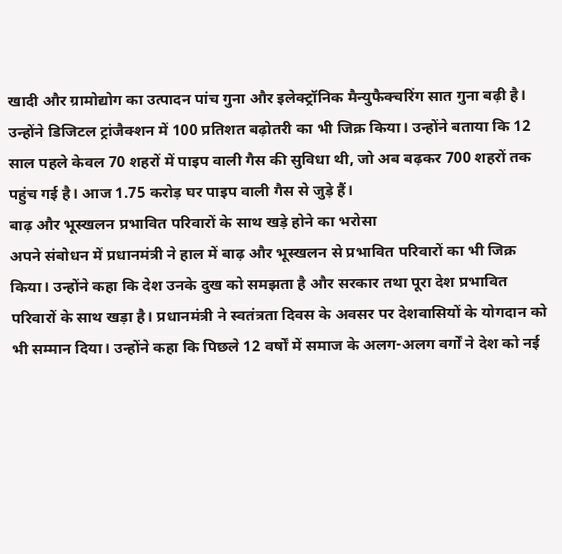खादी और ग्रामोद्योग का उत्पादन पांच गुना और इलेक्ट्रॉनिक मैन्युफैक्चरिंग सात गुना बढ़ी है। उन्होंने डिजिटल ट्रांजैक्शन में 100 प्रतिशत बढ़ोतरी का भी जिक्र किया। उन्होंने बताया कि 12 साल पहले केवल 70 शहरों में पाइप वाली गैस की सुविधा थी, जो अब बढ़कर 700 शहरों तक पहुंच गई है। आज 1.75 करोड़ घर पाइप वाली गैस से जुड़े हैं।
बाढ़ और भूस्खलन प्रभावित परिवारों के साथ खड़े होने का भरोसा
अपने संबोधन में प्रधानमंत्री ने हाल में बाढ़ और भूस्खलन से प्रभावित परिवारों का भी जिक्र किया। उन्होंने कहा कि देश उनके दुख को समझता है और सरकार तथा पूरा देश प्रभावित परिवारों के साथ खड़ा है। प्रधानमंत्री ने स्वतंत्रता दिवस के अवसर पर देशवासियों के योगदान को भी सम्मान दिया। उन्होंने कहा कि पिछले 12 वर्षों में समाज के अलग-अलग वर्गों ने देश को नई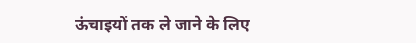ऊंचाइयों तक ले जाने के लिए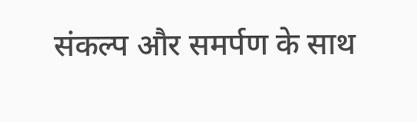संकल्प और समर्पण के साथ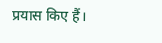प्रयास किए हैं।